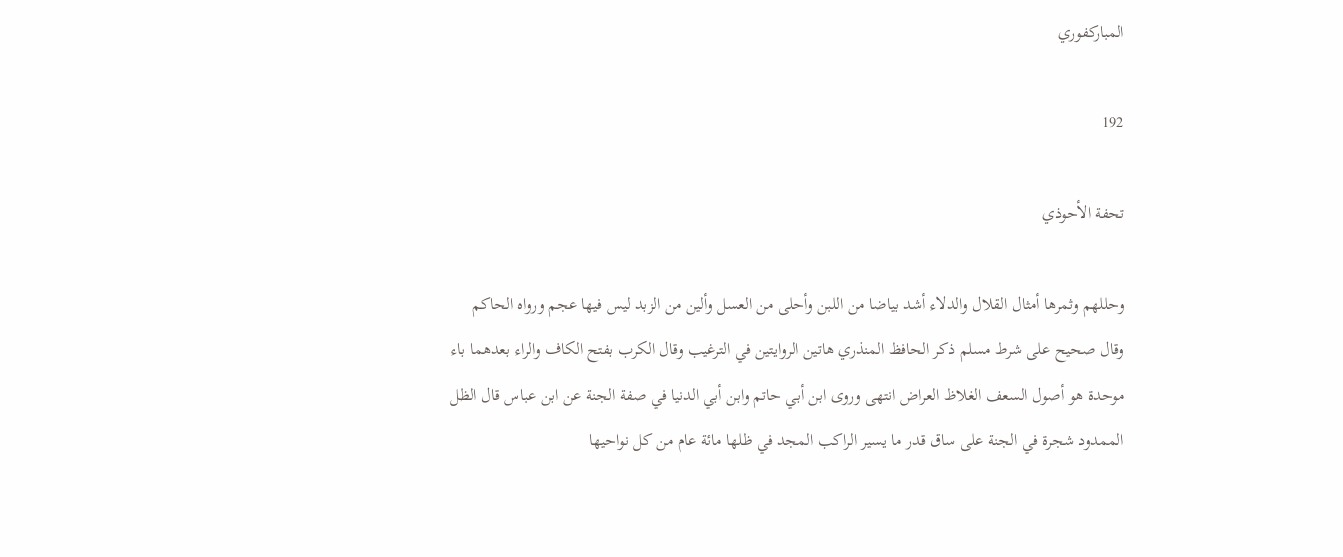المباركفوري

192

تحفة الأحوذي

وحللهم وثمرها أمثال القلال والدلاء أشد بياضا من اللبن وأحلى من العسل وألين من الزبد ليس فيها عجم ورواه الحاكم وقال صحيح على شرط مسلم ذكر الحافظ المنذري هاتين الروايتين في الترغيب وقال الكرب بفتح الكاف والراء بعدهما باء موحدة هو أصول السعف الغلاظ العراض انتهى وروى ابن أبي حاتم وابن أبي الدنيا في صفة الجنة عن ابن عباس قال الظل الممدود شجرة في الجنة على ساق قدر ما يسير الراكب المجد في ظلها مائة عام من كل نواحيها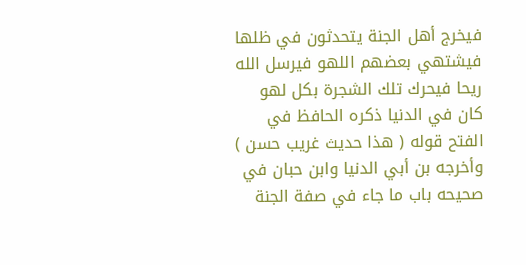فيخرج أهل الجنة يتحدثون في ظلها فيشتهي بعضهم اللهو فيرسل الله ريحا فيحرك تلك الشجرة بكل لهو كان في الدنيا ذكره الحافظ في الفتح قوله ( هذا حديث غريب حسن ) وأخرجه بن أبي الدنيا وابن حبان في صحيحه باب ما جاء في صفة الجنة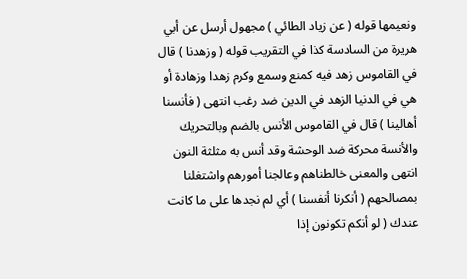ونعيمها قوله ( عن زياد الطائي ) مجهول أرسل عن أبي هريرة من السادسة كذا في التقريب قوله ( وزهدنا ) قال في القاموس زهد فيه كمنع وسمع وكرم زهدا وزهادة أو هي في الدنيا الزهد في الدين ضد رغب انتهى ( فأنسنا أهالينا ) قال في القاموس الأنس بالضم وبالتحريك والأنسة محركة ضد الوحشة وقد أنس به مثلثة النون انتهى والمعنى خالطناهم وعالجنا أمورهم واشتغلنا بمصالحهم ( أنكرنا أنفسنا ) أي لم نجدها على ما كانت عندك ( لو أنكم تكونون إذا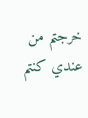خرجتم من عندي كنتم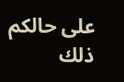على حالكم ذلك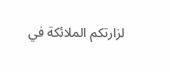لزارتكم الملائكة في